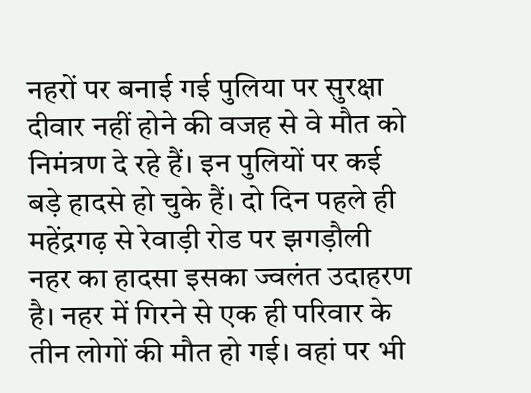नहरों पर बनाई गई पुलिया पर सुरक्षा दीवार नहीं होने की वजह से वे मौत को निमंत्रण दे रहे हैं। इन पुलियों पर कई बड़े हादसे हो चुके हैं। दो दिन पहले ही महेंद्रगढ़ से रेवाड़ी रोड पर झगड़ौली नहर का हादसा इसका ज्वलंत उदाहरण है। नहर में गिरने से एक ही परिवार के तीन लोगों की मौत हो गई। वहां पर भी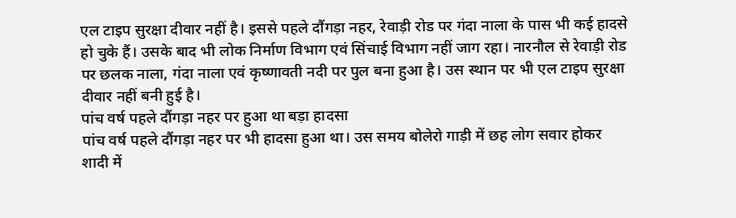एल टाइप सुरक्षा दीवार नहीं है। इससे पहले दौंगड़ा नहर, रेवाड़ी रोड पर गंदा नाला के पास भी कई हादसे हो चुके हैं। उसके बाद भी लोक निर्माण विभाग एवं सिंचाई विभाग नहीं जाग रहा। नारनौल से रेवाड़ी रोड पर छलक नाला, गंदा नाला एवं कृष्णावती नदी पर पुल बना हुआ है। उस स्थान पर भी एल टाइप सुरक्षा दीवार नहीं बनी हुई है।
पांच वर्ष पहले दौंगड़ा नहर पर हुआ था बड़ा हादसा
पांच वर्ष पहले दौंगड़ा नहर पर भी हादसा हुआ था। उस समय बोलेरो गाड़ी में छह लोग सवार होकर शादी में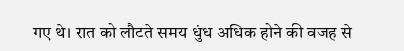गए थे। रात को लौटते समय धुंध अधिक होने की वजह से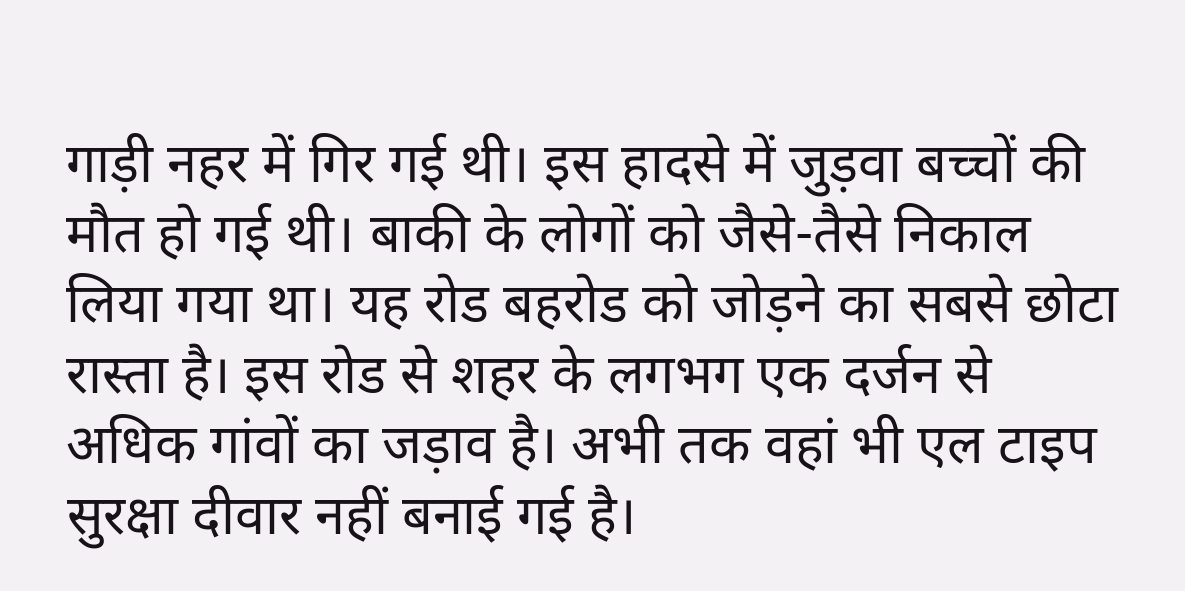गाड़ी नहर में गिर गई थी। इस हादसे में जुड़वा बच्चों की मौत हो गई थी। बाकी के लोगों को जैसे-तैसे निकाल लिया गया था। यह रोड बहरोड को जोड़ने का सबसे छोटा रास्ता है। इस रोड से शहर के लगभग एक दर्जन से अधिक गांवों का जड़ाव है। अभी तक वहां भी एल टाइप सुरक्षा दीवार नहीं बनाई गई है।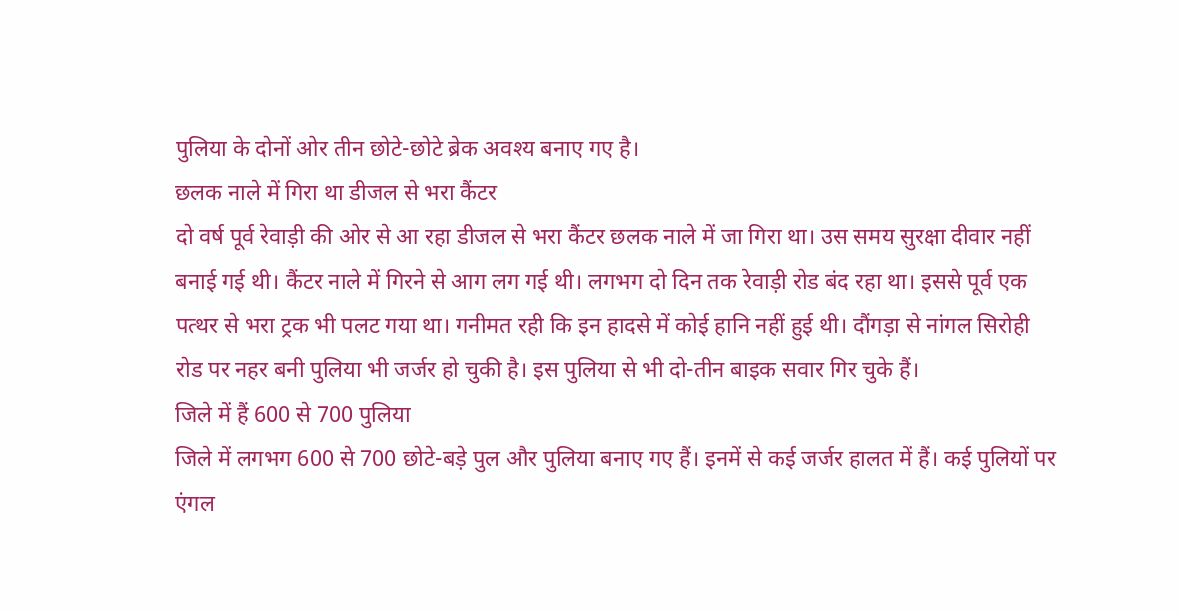पुलिया के दोनों ओर तीन छोटे-छोटे ब्रेक अवश्य बनाए गए है।
छलक नाले में गिरा था डीजल से भरा कैंटर
दो वर्ष पूर्व रेवाड़ी की ओर से आ रहा डीजल से भरा कैंटर छलक नाले में जा गिरा था। उस समय सुरक्षा दीवार नहीं बनाई गई थी। कैंटर नाले में गिरने से आग लग गई थी। लगभग दो दिन तक रेवाड़ी रोड बंद रहा था। इससे पूर्व एक पत्थर से भरा ट्रक भी पलट गया था। गनीमत रही कि इन हादसे में कोई हानि नहीं हुई थी। दौंगड़ा से नांगल सिरोही रोड पर नहर बनी पुलिया भी जर्जर हो चुकी है। इस पुलिया से भी दो-तीन बाइक सवार गिर चुके हैं।
जिले में हैं 600 से 700 पुलिया
जिले में लगभग 600 से 700 छोटे-बड़े पुल और पुलिया बनाए गए हैं। इनमें से कई जर्जर हालत में हैं। कई पुलियों पर एंगल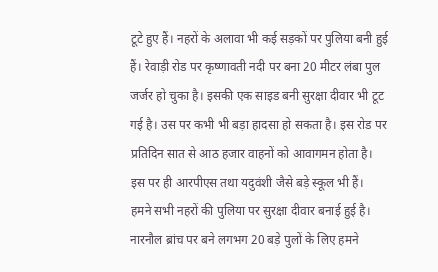टूटे हुए हैं। नहरों के अलावा भी कई सड़कों पर पुलिया बनी हुई हैं। रेवाड़ी रोड पर कृष्णावती नदी पर बना 20 मीटर लंबा पुल जर्जर हो चुका है। इसकी एक साइड बनी सुरक्षा दीवार भी टूट गई है। उस पर कभी भी बड़ा हादसा हो सकता है। इस रोड पर प्रतिदिन सात से आठ हजार वाहनों को आवागमन होता है। इस पर ही आरपीएस तथा यदुवंशी जैसे बड़े स्कूल भी हैं।
हमने सभी नहरों की पुलिया पर सुरक्षा दीवार बनाई हुई है। नारनौल ब्रांच पर बने लगभग 20 बड़े पुलों के लिए हमने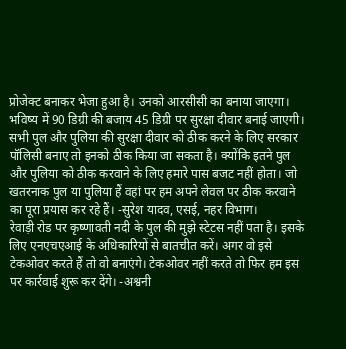प्रोजेक्ट बनाकर भेजा हुआ है। उनको आरसीसी का बनाया जाएगा। भविष्य में 90 डिग्री की बजाय 45 डिग्री पर सुरक्षा दीवार बनाई जाएगी। सभी पुल और पुलिया की सुरक्षा दीवार को ठीक करने के लिए सरकार पॉलिसी बनाए तो इनको ठीक किया जा सकता है। क्योंकि इतने पुल और पुलिया को ठीक करवाने के लिए हमारे पास बजट नहीं होता। जो खतरनाक पुल या पुलिया हैं वहां पर हम अपने लेवल पर ठीक करवाने का पूरा प्रयास कर रहे हैं। -सुरेश यादव, एसई, नहर विभाग।
रेवाड़ी रोड पर कृष्णावती नदी के पुल की मुझे स्टेटस नहीं पता है। इसके लिए एनएचएआई के अधिकारियों से बातचीत करें। अगर वो इसे टेकओवर करते हैं तो वो बनाएंगे। टेकओवर नहीं करते तो फिर हम इस पर कार्रवाई शुरू कर देंगे। -अश्वनी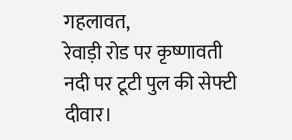गहलावत,
रेवाड़ी रोड पर कृष्णावती नदी पर टूटी पुल की सेफ्टी दीवार।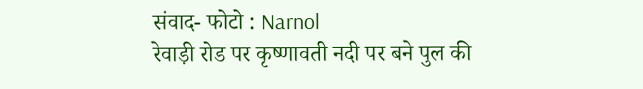संवाद- फोटो : Narnol
रेवाड़ी रोड पर कृष्णावती नदी पर बने पुल की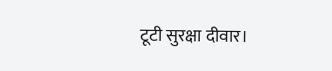टूटी सुरक्षा दीवार।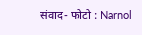संवाद- फोटो : Narnol